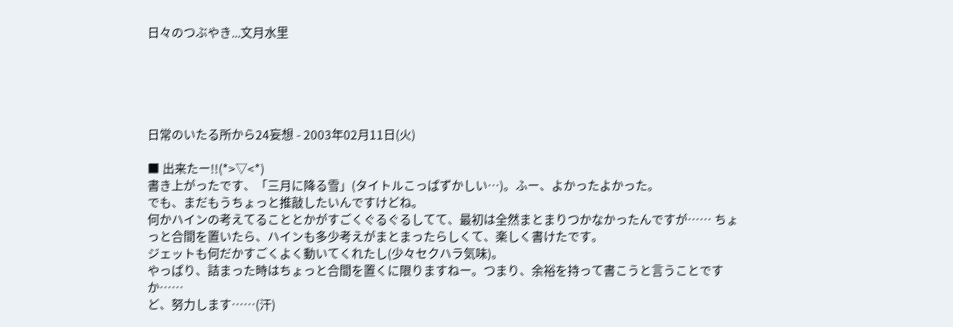日々のつぶやき...文月水里





日常のいたる所から24妄想 - 2003年02月11日(火)

■ 出来たー!!(*>▽<*)
書き上がったです、「三月に降る雪」(タイトルこっぱずかしい…)。ふー、よかったよかった。
でも、まだもうちょっと推敲したいんですけどね。
何かハインの考えてることとかがすごくぐるぐるしてて、最初は全然まとまりつかなかったんですが…… ちょっと合間を置いたら、ハインも多少考えがまとまったらしくて、楽しく書けたです。
ジェットも何だかすごくよく動いてくれたし(少々セクハラ気味)。
やっぱり、詰まった時はちょっと合間を置くに限りますねー。つまり、余裕を持って書こうと言うことですか……
ど、努力します……(汗)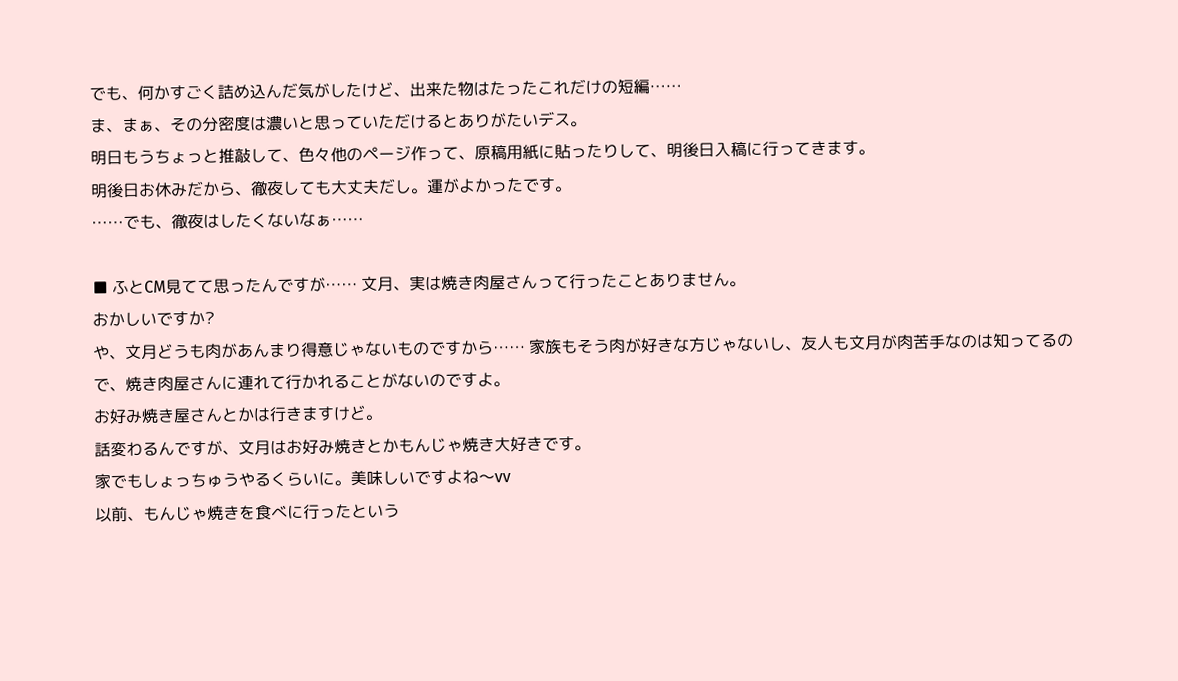でも、何かすごく詰め込んだ気がしたけど、出来た物はたったこれだけの短編……
ま、まぁ、その分密度は濃いと思っていただけるとありがたいデス。
明日もうちょっと推敲して、色々他のページ作って、原稿用紙に貼ったりして、明後日入稿に行ってきます。
明後日お休みだから、徹夜しても大丈夫だし。運がよかったです。
……でも、徹夜はしたくないなぁ……

■ ふとCM見てて思ったんですが…… 文月、実は焼き肉屋さんって行ったことありません。
おかしいですか?
や、文月どうも肉があんまり得意じゃないものですから…… 家族もそう肉が好きな方じゃないし、友人も文月が肉苦手なのは知ってるので、焼き肉屋さんに連れて行かれることがないのですよ。
お好み焼き屋さんとかは行きますけど。
話変わるんですが、文月はお好み焼きとかもんじゃ焼き大好きです。
家でもしょっちゅうやるくらいに。美味しいですよね〜vv
以前、もんじゃ焼きを食べに行ったという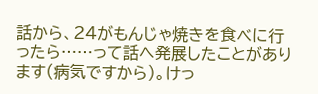話から、24がもんじゃ焼きを食べに行ったら……って話へ発展したことがあります(病気ですから)。けっ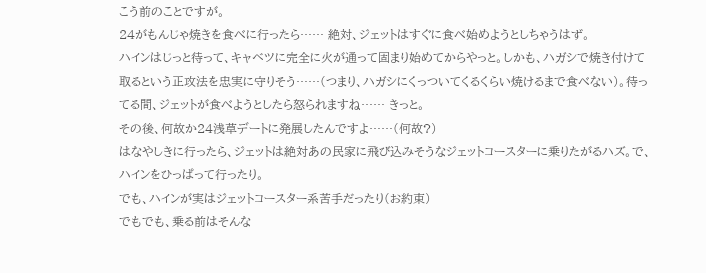こう前のことですが。
24がもんじゃ焼きを食べに行ったら…… 絶対、ジェットはすぐに食べ始めようとしちゃうはず。
ハインはじっと待って、キャベツに完全に火が通って固まり始めてからやっと。しかも、ハガシで焼き付けて取るという正攻法を忠実に守りそう……(つまり、ハガシにくっついてくるくらい焼けるまで食べない)。待ってる間、ジェットが食べようとしたら怒られますね…… きっと。
その後、何故か24浅草デートに発展したんですよ……(何故?)
はなやしきに行ったら、ジェットは絶対あの民家に飛び込みそうなジェットコースターに乗りたがるハズ。で、ハインをひっぱって行ったり。
でも、ハインが実はジェットコースター系苦手だったり(お約束)
でもでも、乗る前はそんな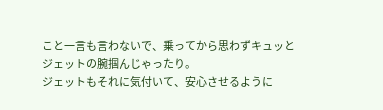こと一言も言わないで、乗ってから思わずキュッとジェットの腕掴んじゃったり。
ジェットもそれに気付いて、安心させるように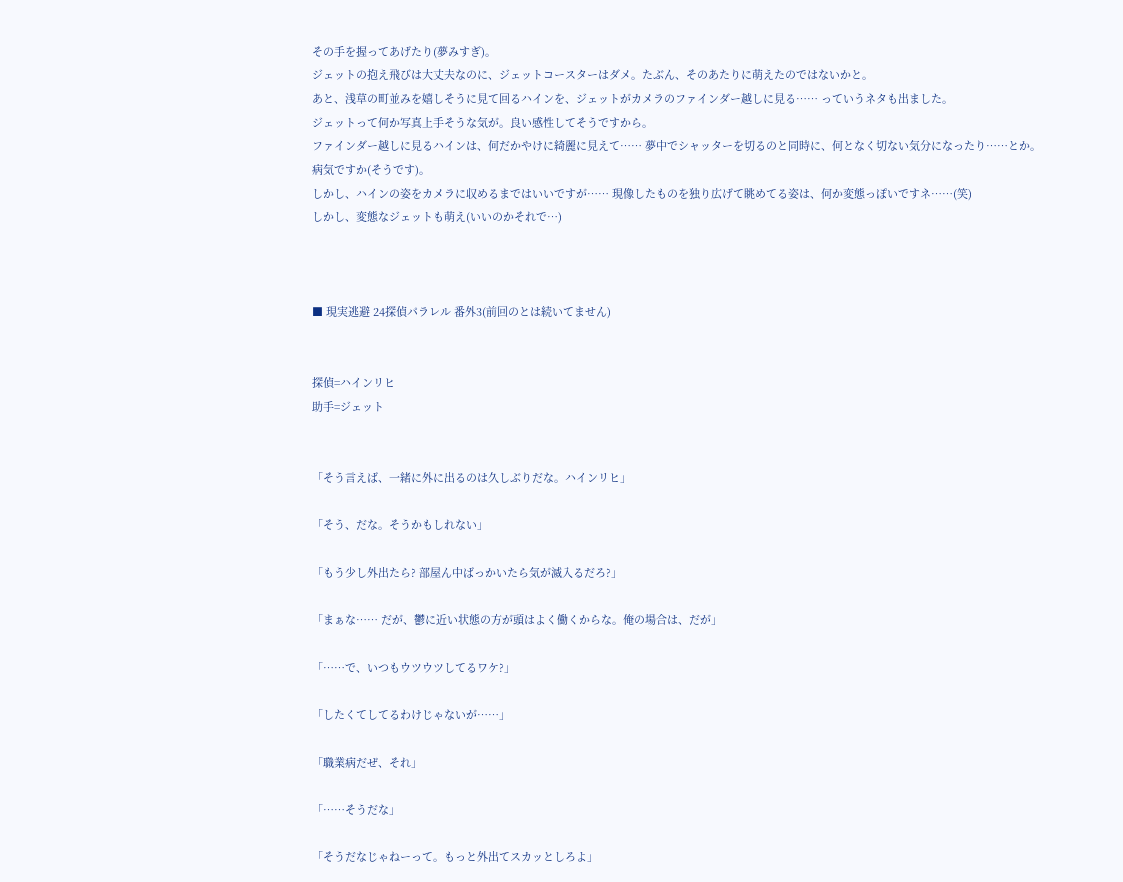その手を握ってあげたり(夢みすぎ)。
ジェットの抱え飛びは大丈夫なのに、ジェットコースターはダメ。たぶん、そのあたりに萌えたのではないかと。
あと、浅草の町並みを嬉しそうに見て回るハインを、ジェットがカメラのファインダー越しに見る…… っていうネタも出ました。
ジェットって何か写真上手そうな気が。良い感性してそうですから。
ファインダー越しに見るハインは、何だかやけに綺麗に見えて…… 夢中でシャッターを切るのと同時に、何となく切ない気分になったり……とか。
病気ですか(そうです)。
しかし、ハインの姿をカメラに収めるまではいいですが…… 現像したものを独り広げて眺めてる姿は、何か変態っぽいですネ……(笑)
しかし、変態なジェットも萌え(いいのかそれで…)



■ 現実逃避 24探偵パラレル 番外3(前回のとは続いてません)


探偵=ハインリヒ
助手=ジェット


「そう言えば、一緒に外に出るのは久しぶりだな。ハインリヒ」

「そう、だな。そうかもしれない」

「もう少し外出たら? 部屋ん中ばっかいたら気が滅入るだろ?」

「まぁな…… だが、鬱に近い状態の方が頭はよく働くからな。俺の場合は、だが」

「……で、いつもウツウツしてるワケ?」

「したくてしてるわけじゃないが……」

「職業病だぜ、それ」

「……そうだな」

「そうだなじゃねーって。もっと外出てスカッとしろよ」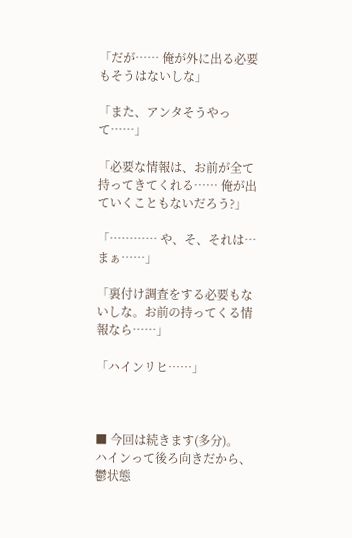「だが…… 俺が外に出る必要もそうはないしな」

「また、アンタそうやって……」

「必要な情報は、お前が全て持ってきてくれる…… 俺が出ていくこともないだろう?」

「………… や、そ、それは…まぁ……」

「裏付け調査をする必要もないしな。お前の持ってくる情報なら……」

「ハインリヒ……」



■ 今回は続きます(多分)。
ハインって後ろ向きだから、鬱状態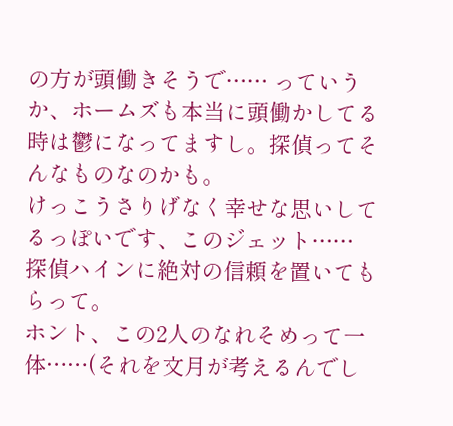の方が頭働きそうで…… っていうか、ホームズも本当に頭働かしてる時は鬱になってますし。探偵ってそんなものなのかも。
けっこうさりげなく幸せな思いしてるっぽいです、このジェット…… 探偵ハインに絶対の信頼を置いてもらって。
ホント、この2人のなれそめって一体……(それを文月が考えるんでし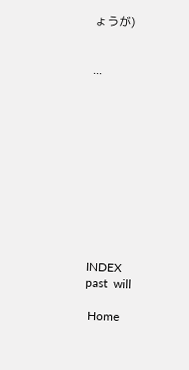ょうが)


...











INDEX
past  will

 Home